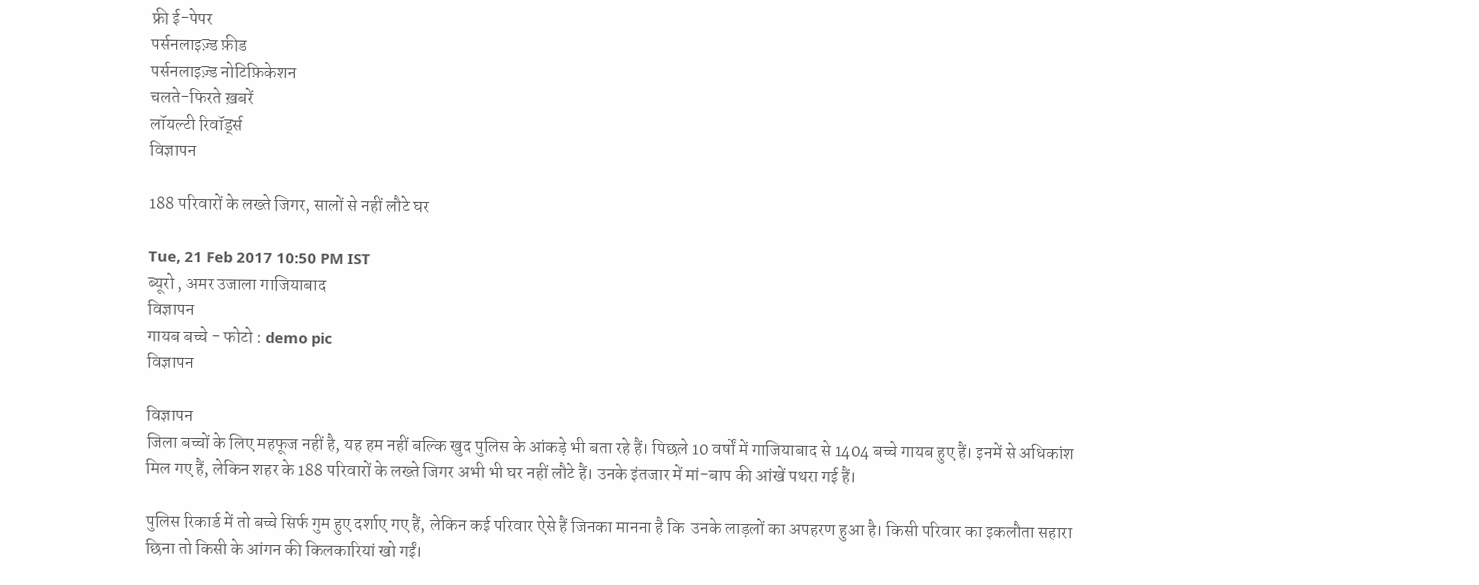फ्री ई-पेपर
पर्सनलाइज़्ड फ़ीड
पर्सनलाइज़्ड नोटिफ़िकेशन
चलते-फिरते ख़बरें
लॉयल्टी रिवॉर्ड्स
विज्ञापन

188 परिवारों के लख्ते जिगर, सालों से नहीं लौटे घर

Tue, 21 Feb 2017 10:50 PM IST
ब्यूरो , अमर उजाला गाजियाबाद
विज्ञापन
गायब बच्चे - फोटो : demo pic
विज्ञापन

विज्ञापन
जिला बच्चों के लिए महफूज नहीं है, यह हम नहीं बल्कि खुद पुलिस के आंकड़े भी बता रहे हैं। पिछले 10 वर्षों में गाजियाबाद से 1404 बच्चे गायब हुए हैं। इनमें से अधिकांश मिल गए हैं, लेकिन शहर के 188 परिवारों के लख्ते जिगर अभी भी घर नहीं लौटे हैं। उनके इंतजार में मां-बाप की आंखें पथरा गई हैं।

पुलिस रिकार्ड में तो बच्चे सिर्फ गुम हुए दर्शाए गए हैं, लेकिन कई परिवार ऐसे हैं जिनका मानना है कि  उनके लाड़लों का अपहरण हुआ है। किसी परिवार का इकलौता सहारा छिना तो किसी के आंगन की किलकारियां खो गईं।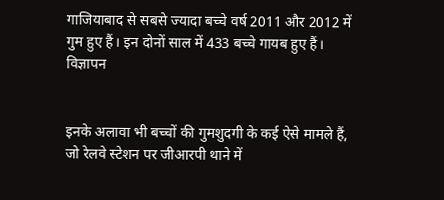गाजियाबाद से सबसे ज्यादा बच्चे वर्ष 2011 और 2012 में गुम हुए हैं। इन दोनों साल में 433 बच्चे गायब हुए हैं।
विज्ञापन


इनके अलावा भी बच्चों की गुमशुदगी के कई ऐसे मामले हैं, जो रेलवे स्टेशन पर जीआरपी थाने में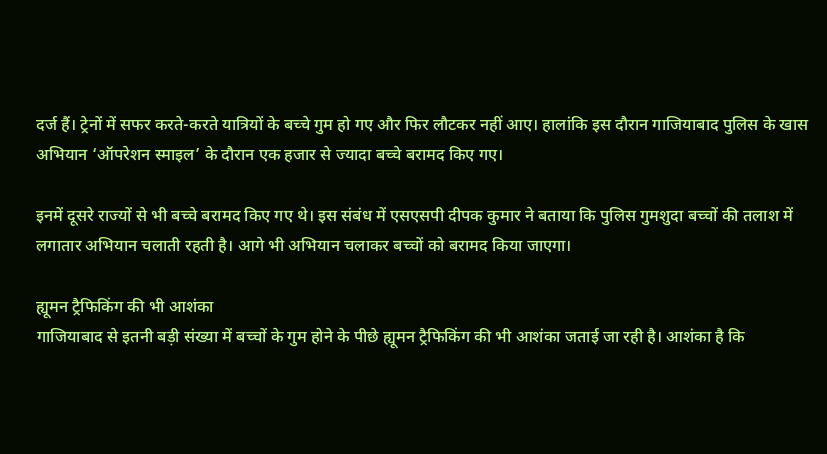दर्ज हैं। ट्रेनों में सफर करते-करते यात्रियों के बच्चे गुम हो गए और फिर लौटकर नहीं आए। हालांकि इस दौरान गाजियाबाद पुलिस के खास अभियान ‘ऑपरेशन स्माइल’ के दौरान एक हजार से ज्यादा बच्चे बरामद किए गए।

इनमें दूसरे राज्यों से भी बच्चे बरामद किए गए थे। इस संबंध में एसएसपी दीपक कुमार ने बताया कि पुलिस गुमशुदा बच्चों की तलाश में लगातार अभियान चलाती रहती है। आगे भी अभियान चलाकर बच्चों को बरामद किया जाएगा।

ह्यूमन ट्रैफिकिंग की भी आशंका
गाजियाबाद से इतनी बड़ी संख्या में बच्चों के गुम होने के पीछे ह्यूमन ट्रैफिकिंग की भी आशंका जताई जा रही है। आशंका है कि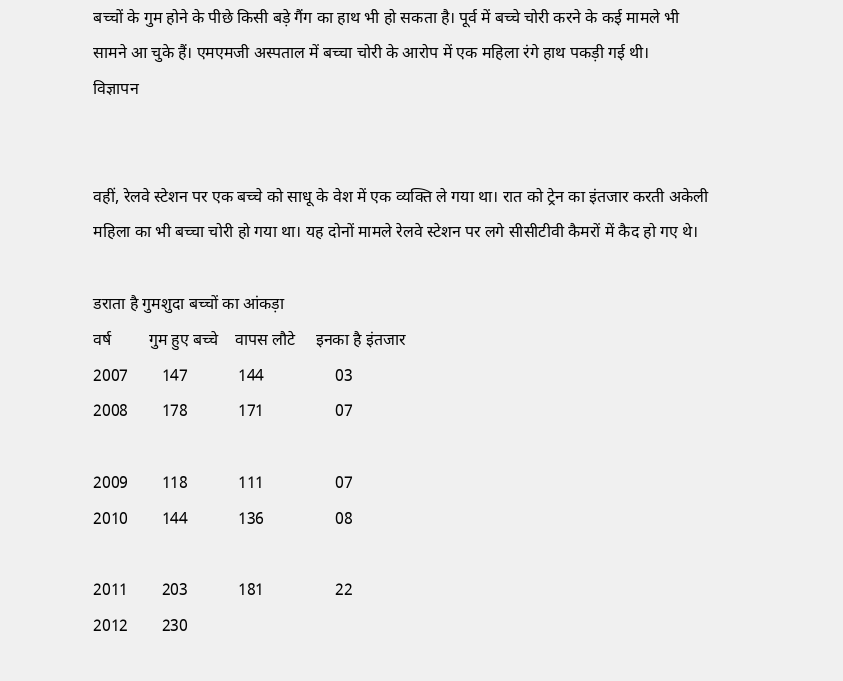बच्चों के गुम होने के पीछे किसी बड़े गैंग का हाथ भी हो सकता है। पूर्व में बच्चे चोरी करने के कई मामले भी सामने आ चुके हैं। एमएमजी अस्पताल में बच्चा चोरी के आरोप में एक महिला रंगे हाथ पकड़ी गई थी।
विज्ञापन


वहीं, रेलवे स्टेशन पर एक बच्चे को साधू के वेश में एक व्यक्ति ले गया था। रात को ट्रेन का इंतजार करती अकेली महिला का भी बच्चा चोरी हो गया था। यह दोनों मामले रेलवे स्टेशन पर लगे सीसीटीवी कैमरों में कैद हो गए थे।

डराता है गुमशुदा बच्चों का आंकड़ा
वर्ष         गुम हुए बच्चे    वापस लौटे     इनका है इंतजार
2007        147            144                 03
2008        178            171                 07

2009        118            111                 07
2010        144            136                 08

2011        203            181                 22
2012        230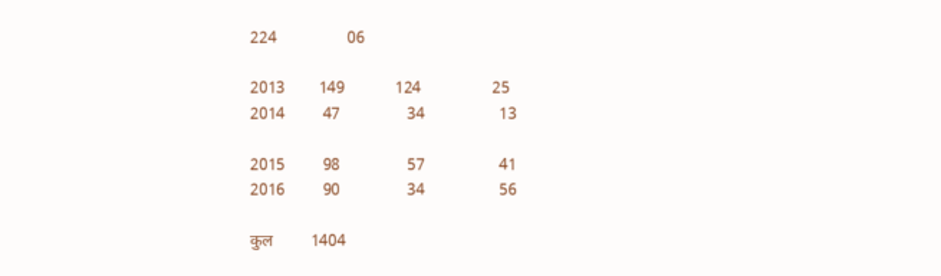224                 06

2013        149            124                 25
2014         47                34                  13

2015         98                57                  41
2016         90                34                  56

कुल         1404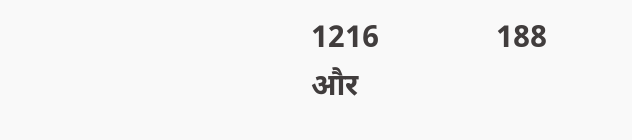1216               188
और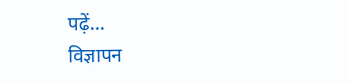पढ़ें...
विज्ञापन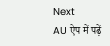Next
AU ऐप में पढ़ें